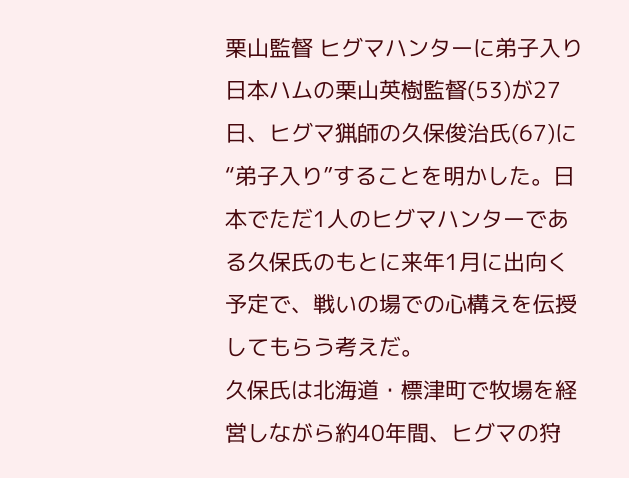栗山監督 ヒグマハンターに弟子入り
日本ハムの栗山英樹監督(53)が27日、ヒグマ猟師の久保俊治氏(67)に“弟子入り”することを明かした。日本でただ1人のヒグマハンターである久保氏のもとに来年1月に出向く予定で、戦いの場での心構えを伝授してもらう考えだ。
久保氏は北海道・標津町で牧場を経営しながら約40年間、ヒグマの狩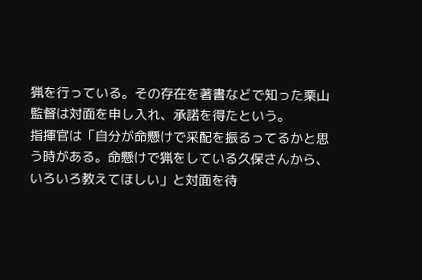猟を行っている。その存在を著書などで知った栗山監督は対面を申し入れ、承諾を得たという。
指揮官は「自分が命懸けで采配を振るってるかと思う時がある。命懸けで猟をしている久保さんから、いろいろ教えてほしい」と対面を待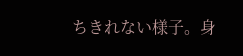ちきれない様子。身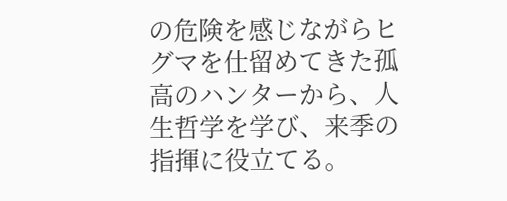の危険を感じながらヒグマを仕留めてきた孤高のハンターから、人生哲学を学び、来季の指揮に役立てる。